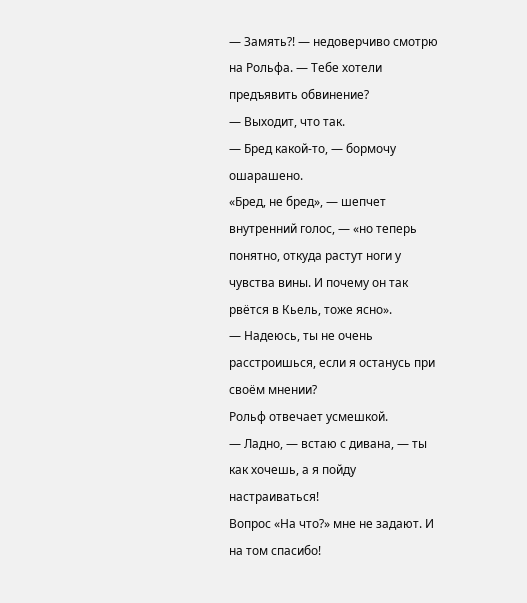— Замять?! — недоверчиво смотрю на Рольфа. — Тебе хотели предъявить обвинение?
— Выходит, что так.
— Бред какой-то, — бормочу ошарашено.
«Бред, не бред», — шепчет внутренний голос, — «но теперь понятно, откуда растут ноги у чувства вины. И почему он так рвётся в Кьель, тоже ясно».
— Надеюсь, ты не очень расстроишься, если я останусь при своём мнении?
Рольф отвечает усмешкой.
— Ладно, — встаю с дивана, — ты как хочешь, а я пойду настраиваться!
Вопрос «На что?» мне не задают. И на том спасибо!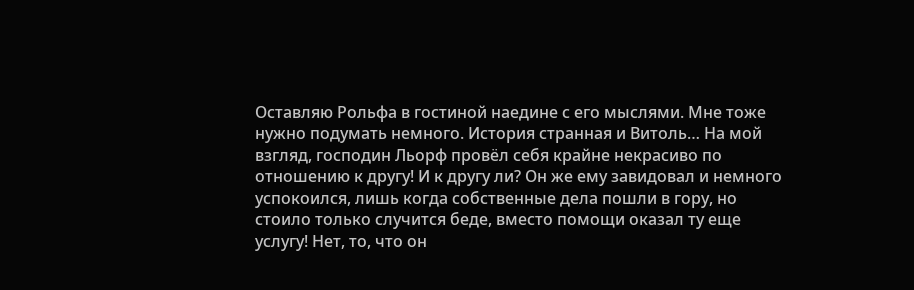Оставляю Рольфа в гостиной наедине с его мыслями. Мне тоже нужно подумать немного. История странная и Витоль… На мой взгляд, господин Льорф провёл себя крайне некрасиво по отношению к другу! И к другу ли? Он же ему завидовал и немного успокоился, лишь когда собственные дела пошли в гору, но стоило только случится беде, вместо помощи оказал ту еще услугу! Нет, то, что он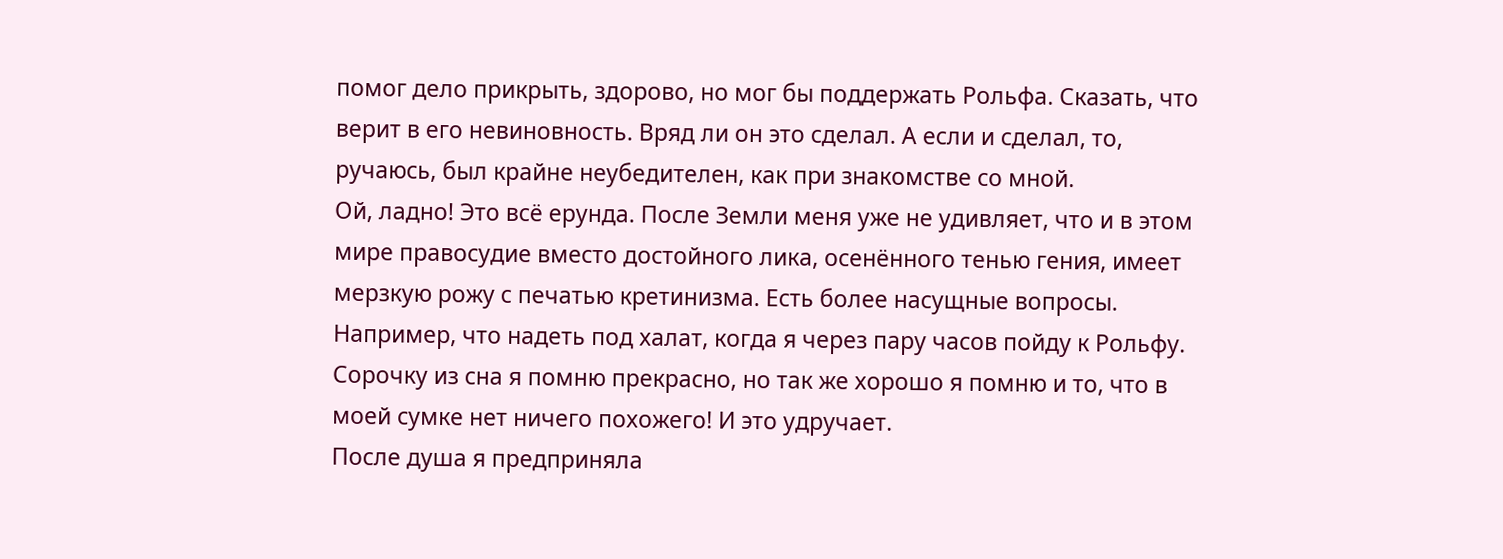помог дело прикрыть, здорово, но мог бы поддержать Рольфа. Сказать, что верит в его невиновность. Вряд ли он это сделал. А если и сделал, то, ручаюсь, был крайне неубедителен, как при знакомстве со мной.
Ой, ладно! Это всё ерунда. После Земли меня уже не удивляет, что и в этом мире правосудие вместо достойного лика, осенённого тенью гения, имеет мерзкую рожу с печатью кретинизма. Есть более насущные вопросы. Например, что надеть под халат, когда я через пару часов пойду к Рольфу. Сорочку из сна я помню прекрасно, но так же хорошо я помню и то, что в моей сумке нет ничего похожего! И это удручает.
После душа я предприняла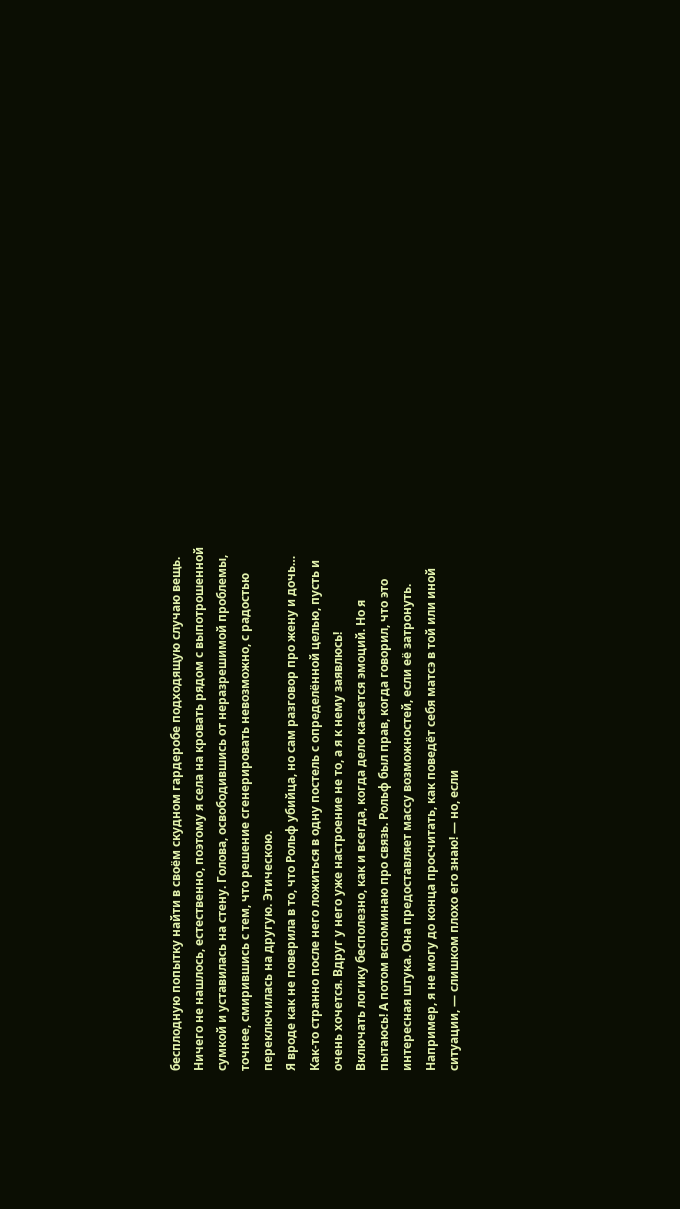бесплодную попытку найти в своём скудном гардеробе подходящую случаю вещь. Ничего не нашлось, естественно, поэтому я села на кровать рядом с выпотрошенной сумкой и уставилась на стену. Голова, освободившись от неразрешимой проблемы, точнее, смирившись с тем, что решение сгенерировать невозможно, с радостью переключилась на другую. Этическою.
Я вроде как не поверила в то, что Рольф убийца, но сам разговор про жену и дочь… Как-то странно после него ложиться в одну постель с определённой целью, пусть и очень хочется. Вдруг у него уже настроение не то, а я к нему заявлюсь!
Включать логику бесполезно, как и всегда, когда дело касается эмоций. Но я пытаюсь! А потом вспоминаю про связь. Рольф был прав, когда говорил, что это интересная штука. Она предоставляет массу возможностей, если её затронуть. Например, я не могу до конца просчитать, как поведёт себя матсэ в той или иной ситуации, — слишком плохо его знаю! — но, если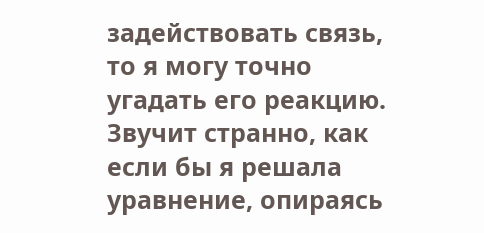задействовать связь, то я могу точно угадать его реакцию. Звучит странно, как если бы я решала уравнение, опираясь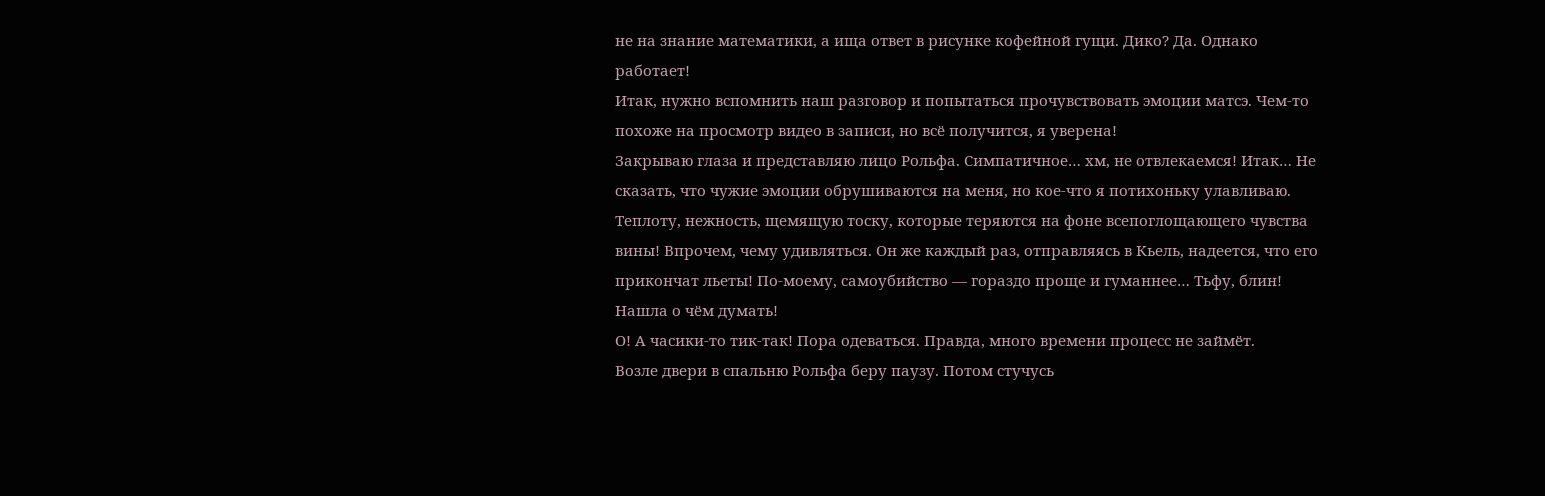не на знание математики, а ища ответ в рисунке кофейной гущи. Дико? Да. Однако работает!
Итак, нужно вспомнить наш разговор и попытаться прочувствовать эмоции матсэ. Чем-то похоже на просмотр видео в записи, но всё получится, я уверена!
Закрываю глаза и представляю лицо Рольфа. Симпатичное… хм, не отвлекаемся! Итак… Не сказать, что чужие эмоции обрушиваются на меня, но кое-что я потихоньку улавливаю. Теплоту, нежность, щемящую тоску, которые теряются на фоне всепоглощающего чувства вины! Впрочем, чему удивляться. Он же каждый раз, отправляясь в Кьель, надеется, что его прикончат льеты! По-моему, самоубийство — гораздо проще и гуманнее… Тьфу, блин! Нашла о чём думать!
О! А часики-то тик-так! Пора одеваться. Правда, много времени процесс не займёт.
Возле двери в спальню Рольфа беру паузу. Потом стучусь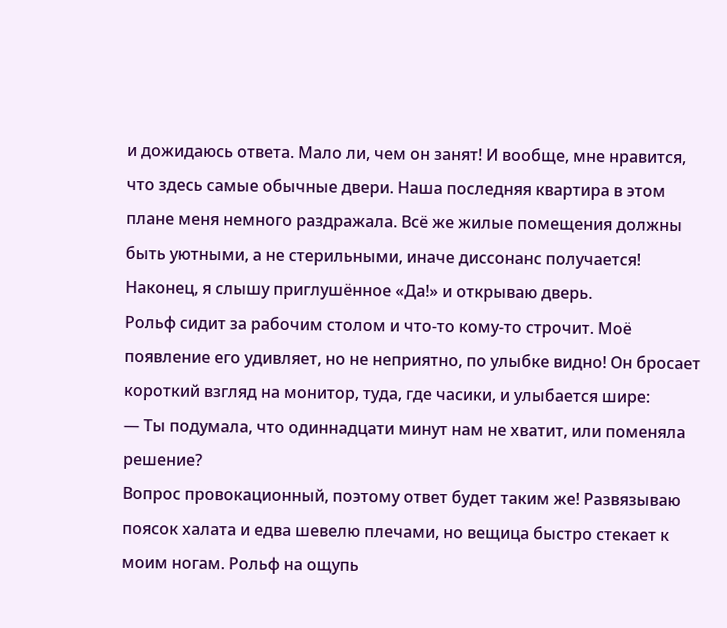и дожидаюсь ответа. Мало ли, чем он занят! И вообще, мне нравится, что здесь самые обычные двери. Наша последняя квартира в этом плане меня немного раздражала. Всё же жилые помещения должны быть уютными, а не стерильными, иначе диссонанс получается!
Наконец, я слышу приглушённое «Да!» и открываю дверь.
Рольф сидит за рабочим столом и что-то кому-то строчит. Моё появление его удивляет, но не неприятно, по улыбке видно! Он бросает короткий взгляд на монитор, туда, где часики, и улыбается шире:
— Ты подумала, что одиннадцати минут нам не хватит, или поменяла решение?
Вопрос провокационный, поэтому ответ будет таким же! Развязываю поясок халата и едва шевелю плечами, но вещица быстро стекает к моим ногам. Рольф на ощупь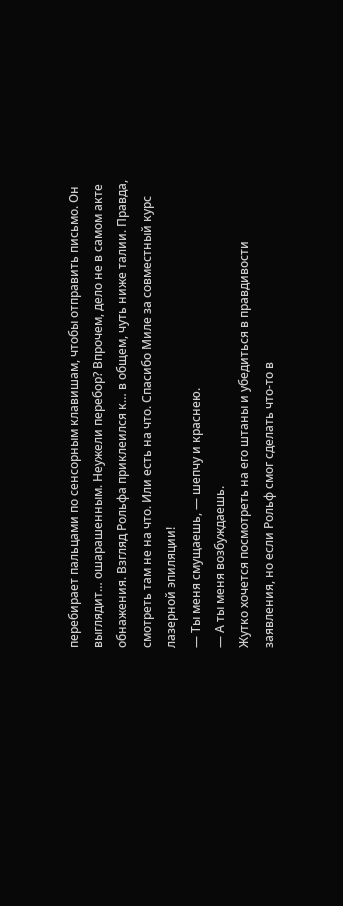перебирает пальцами по сенсорным клавишам, чтобы отправить письмо. Он выглядит… ошарашенным. Неужели перебор? Впрочем, дело не в самом акте обнажения. Взгляд Рольфа приклеился к… в общем, чуть ниже талии. Правда, смотреть там не на что. Или есть на что. Спасибо Миле за совместный курс лазерной эпиляции!
— Ты меня смущаешь, — шепчу и краснею.
— А ты меня возбуждаешь.
Жутко хочется посмотреть на его штаны и убедиться в правдивости заявления, но если Рольф смог сделать что-то в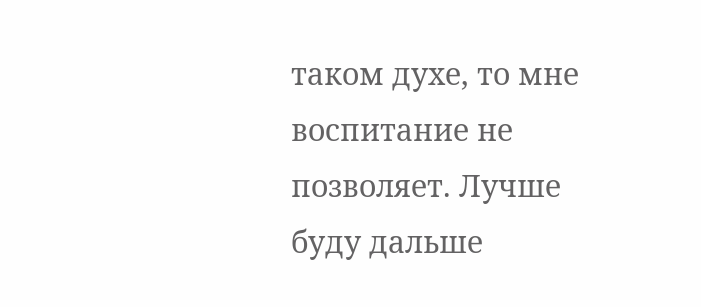таком духе, то мне воспитание не позволяет. Лучше буду дальше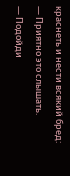краснеть и нести всякий бред:
— Приятно это слышать.
— Подойди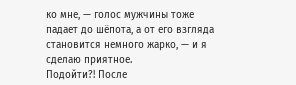ко мне, — голос мужчины тоже падает до шёпота, а от его взгляда становится немного жарко, — и я сделаю приятное.
Подойти?! После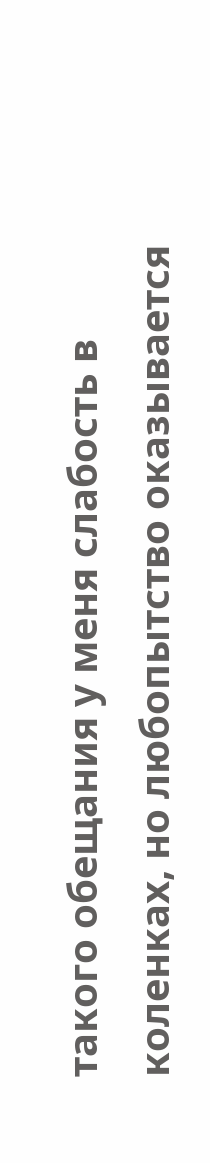такого обещания у меня слабость в коленках, но любопытство оказывается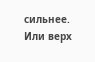сильнее. Или верх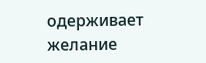одерживает желание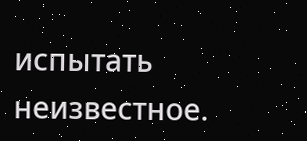испытать неизвестное.